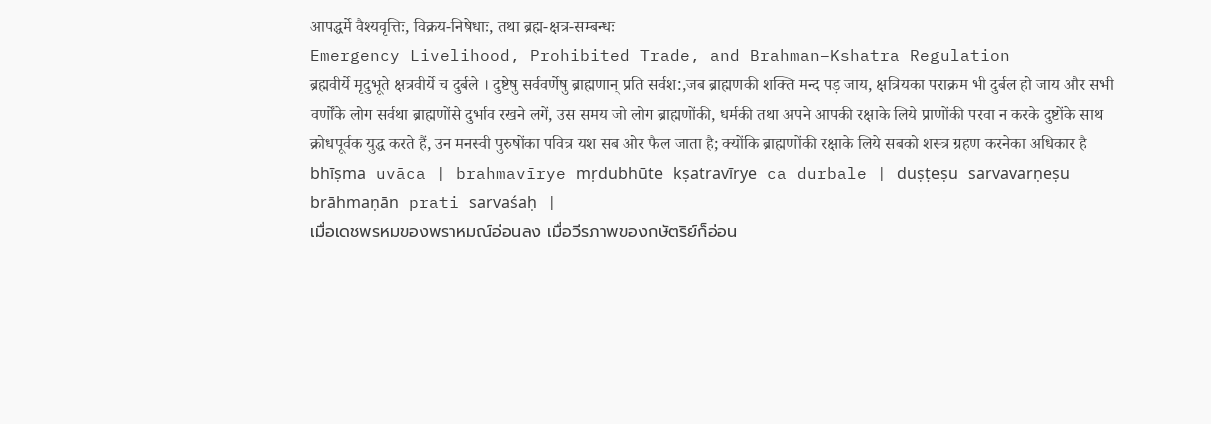आपद्धर्मे वैश्यवृत्तिः, विक्रय-निषेधाः, तथा ब्रह्म-क्षत्र-सम्बन्धः
Emergency Livelihood, Prohibited Trade, and Brahman–Kshatra Regulation
ब्रह्मवीर्ये मृदुभूते क्षत्रवीर्ये च दुर्बले । दुष्टेषु सर्ववर्णेषु ब्राह्मणान् प्रति सर्वश:,जब ब्राह्मणकी शक्ति मन्द पड़ जाय, क्षत्रियका पराक्रम भी दुर्बल हो जाय और सभी वर्णोंके लोग सर्वथा ब्राह्मणोंसे दुर्भाव रखने लगें, उस समय जो लोग ब्राह्मणोंकी, धर्मकी तथा अपने आपकी रक्षाके लिये प्राणोंकी परवा न करके दुष्टोंके साथ क्रोधपूर्वक युद्ध करते हैं, उन मनस्वी पुरुषोंका पवित्र यश सब ओर फैल जाता है; क्योंकि ब्राह्मणोंकी रक्षाके लिये सबको शस्त्र ग्रहण करनेका अधिकार है
bhīṣma uvāca | brahmavīrye mṛdubhūte kṣatravīrye ca durbale | duṣṭeṣu sarvavarṇeṣu brāhmaṇān prati sarvaśaḥ |
เมื่อเดชพรหมของพราหมณ์อ่อนลง เมื่อวีรภาพของกษัตริย์ก็อ่อน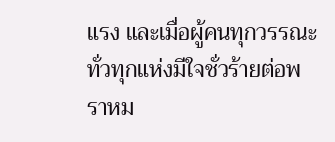แรง และเมื่อผู้คนทุกวรรณะทั่วทุกแห่งมีใจชั่วร้ายต่อพราหม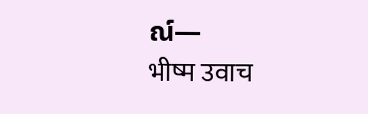ณ์—
भीष्म उवाच